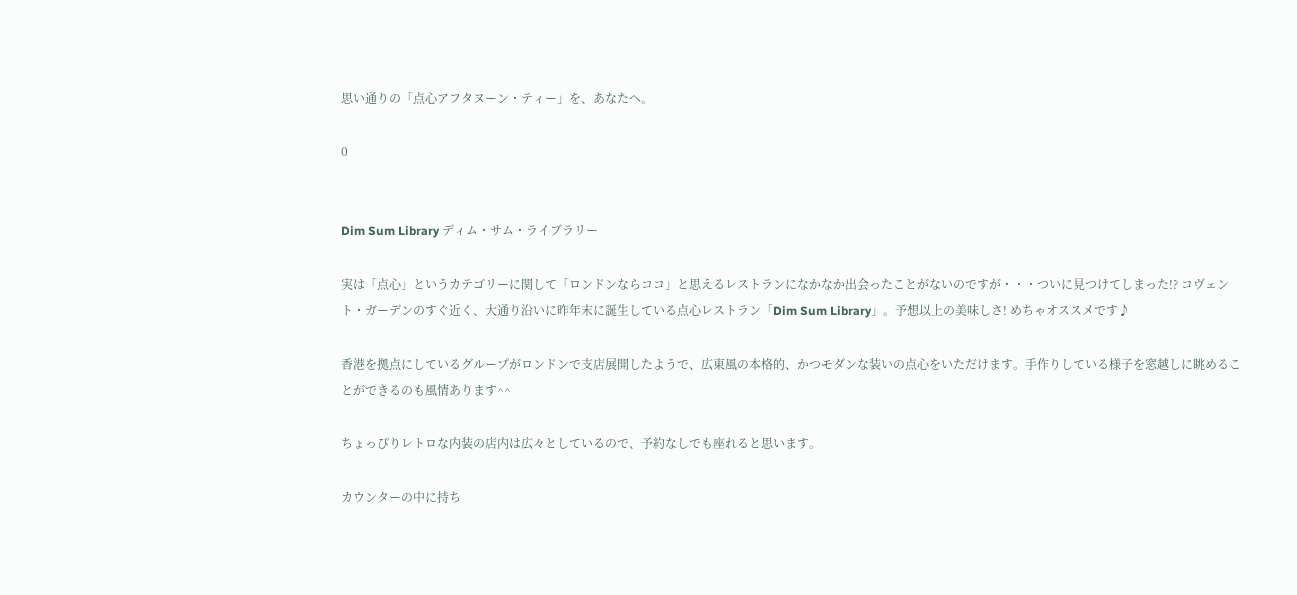思い通りの「点心アフタヌーン・ティー」を、あなたへ。

0


Dim Sum Library ディム・サム・ライブラリー

実は「点心」というカテゴリーに関して「ロンドンならココ」と思えるレストランになかなか出会ったことがないのですが・・・ついに見つけてしまった!? コヴェント・ガーデンのすぐ近く、大通り沿いに昨年末に誕生している点心レストラン「Dim Sum Library」。予想以上の美味しさ! めちゃオススメです♪

香港を拠点にしているグループがロンドンで支店展開したようで、広東風の本格的、かつモダンな装いの点心をいただけます。手作りしている様子を窓越しに眺めることができるのも風情あります^^

ちょっぴりレトロな内装の店内は広々としているので、予約なしでも座れると思います。

カウンターの中に持ち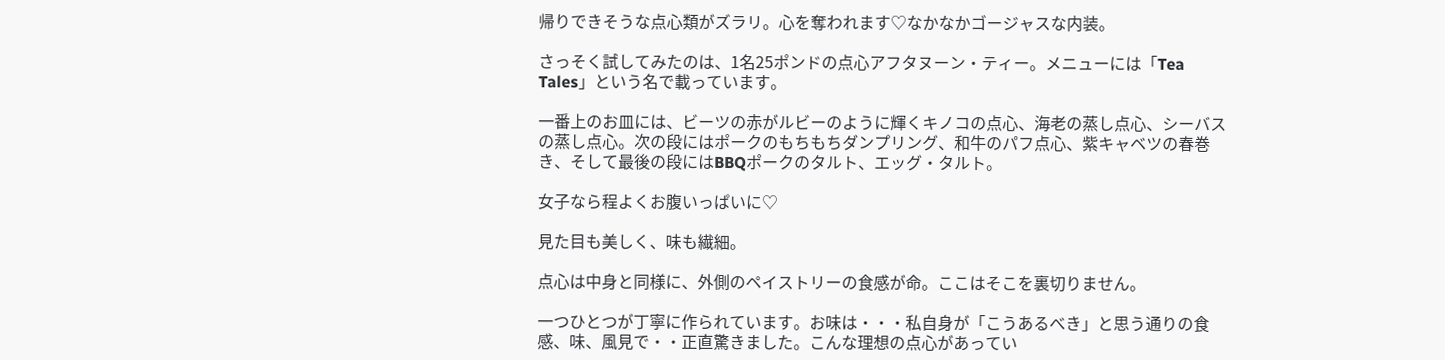帰りできそうな点心類がズラリ。心を奪われます♡なかなかゴージャスな内装。

さっそく試してみたのは、1名25ポンドの点心アフタヌーン・ティー。メニューには「Tea Tales」という名で載っています。

一番上のお皿には、ビーツの赤がルビーのように輝くキノコの点心、海老の蒸し点心、シーバスの蒸し点心。次の段にはポークのもちもちダンプリング、和牛のパフ点心、紫キャベツの春巻き、そして最後の段にはBBQポークのタルト、エッグ・タルト。

女子なら程よくお腹いっぱいに♡

見た目も美しく、味も繊細。

点心は中身と同様に、外側のペイストリーの食感が命。ここはそこを裏切りません。

一つひとつが丁寧に作られています。お味は・・・私自身が「こうあるべき」と思う通りの食感、味、風見で・・正直驚きました。こんな理想の点心があってい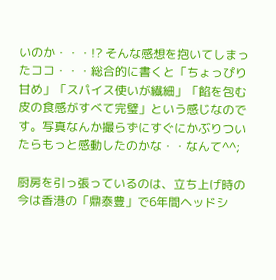いのか・・・!? そんな感想を抱いてしまったココ・・・総合的に書くと「ちょっぴり甘め」「スパイス使いが繊細」「餡を包む皮の食感がすべて完璧」という感じなのです。写真なんか撮らずにすぐにかぶりついたらもっと感動したのかな・・なんて^^;

厨房を引っ張っているのは、立ち上げ時の今は香港の「鼎泰豊」で6年間ヘッドシ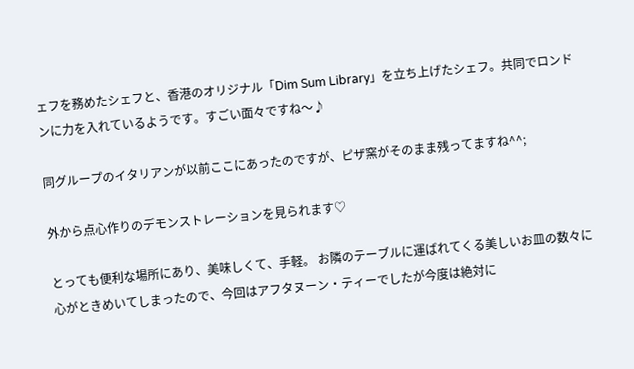ェフを務めたシェフと、香港のオリジナル「Dim Sum Library」を立ち上げたシェフ。共同でロンドンに力を入れているようです。すごい面々ですね〜♪

同グループのイタリアンが以前ここにあったのですが、ピザ窯がそのまま残ってますね^^;

外から点心作りのデモンストレーションを見られます♡

とっても便利な場所にあり、美味しくて、手軽。 お隣のテーブルに運ばれてくる美しいお皿の数々に心がときめいてしまったので、今回はアフタヌーン・ティーでしたが今度は絶対に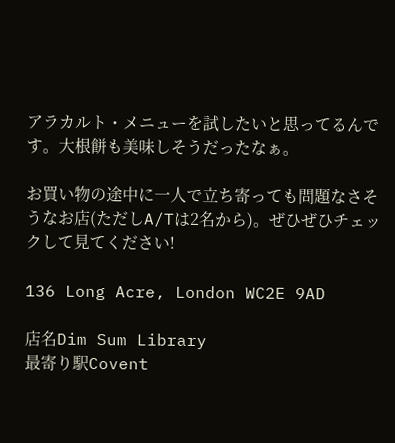アラカルト・メニューを試したいと思ってるんです。大根餅も美味しそうだったなぁ。

お買い物の途中に一人で立ち寄っても問題なさそうなお店(ただしA/Tは2名から)。ぜひぜひチェックして見てください!

136 Long Acre, London WC2E 9AD

店名Dim Sum Library
最寄り駅Covent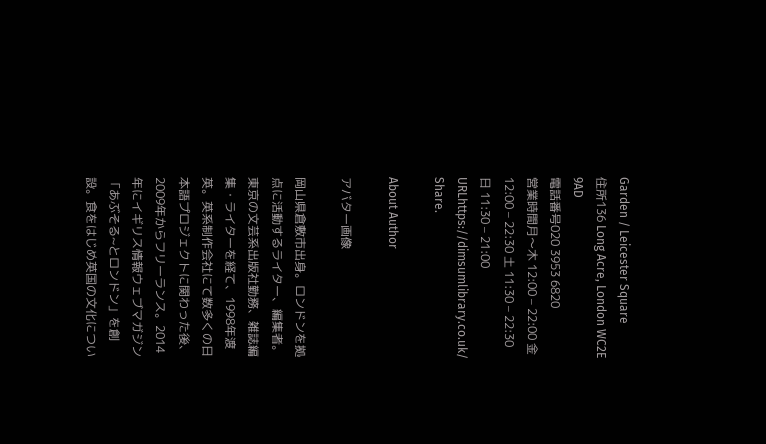Garden / Leicester Square
住所136 Long Acre, London WC2E 9AD
電話番号020 3953 6820
営業時間月〜木 12:00 – 22:00 金 12:00 – 22:30 土 11:30 – 22:30 日 11:30 – 21:00
URLhttps://dimsumlibrary.co.uk/
Share.

About Author

アバター画像

岡山県倉敷市出身。ロンドンを拠点に活動するライター、編集者。東京の文芸系出版社勤務、雑誌編集・ライターを経て、1998年渡英。英系制作会社にて数多くの日本語プロジェクトに関わった後、2009年からフリーランス。2014年にイギリス情報ウェブマガジン「あぶそる~とロンドン」を創設。食をはじめ英国の文化につい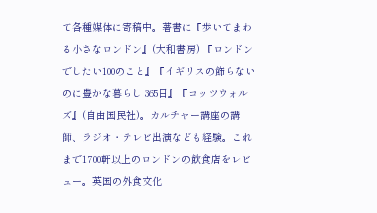て各種媒体に寄稿中。著書に『歩いてまわる小さなロンドン』(大和書房) 『ロンドンでしたい100のこと』『イギリスの飾らないのに豊かな暮らし 365日』『コッツウォルズ』(自由国民社)。カルチャー講座の講師、ラジオ・テレビ出演なども経験。これまで1700軒以上のロンドンの飲食店をレビュー。英国の外食文化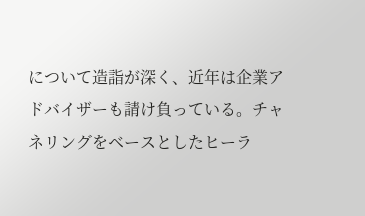について造詣が深く、近年は企業アドバイザーも請け負っている。チャネリングをベースとしたヒーラ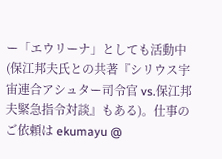ー「エウリーナ」としても活動中(保江邦夫氏との共著『シリウス宇宙連合アシュター司令官 vs.保江邦夫緊急指令対談』もある)。仕事のご依頼は ekumayu @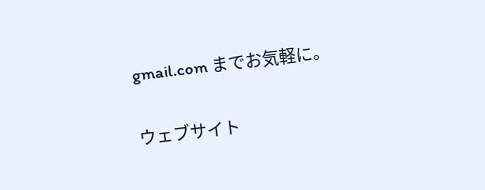gmail.com までお気軽に。

ウェブサイト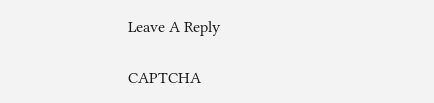Leave A Reply

CAPTCHA